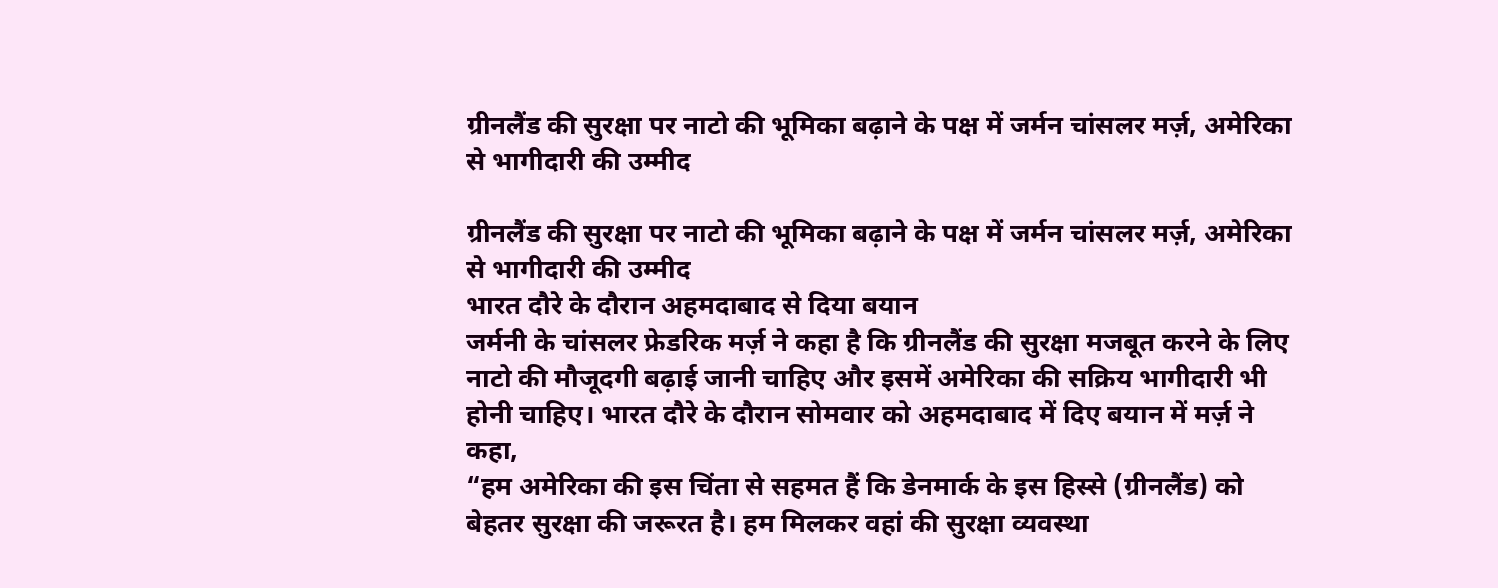ग्रीनलैंड की सुरक्षा पर नाटो की भूमिका बढ़ाने के पक्ष में जर्मन चांसलर मर्ज़, अमेरिका से भागीदारी की उम्मीद

ग्रीनलैंड की सुरक्षा पर नाटो की भूमिका बढ़ाने के पक्ष में जर्मन चांसलर मर्ज़, अमेरिका से भागीदारी की उम्मीद
भारत दौरे के दौरान अहमदाबाद से दिया बयान
जर्मनी के चांसलर फ्रेडरिक मर्ज़ ने कहा है कि ग्रीनलैंड की सुरक्षा मजबूत करने के लिए नाटो की मौजूदगी बढ़ाई जानी चाहिए और इसमें अमेरिका की सक्रिय भागीदारी भी होनी चाहिए। भारत दौरे के दौरान सोमवार को अहमदाबाद में दिए बयान में मर्ज़ ने कहा,
“हम अमेरिका की इस चिंता से सहमत हैं कि डेनमार्क के इस हिस्से (ग्रीनलैंड) को बेहतर सुरक्षा की जरूरत है। हम मिलकर वहां की सुरक्षा व्यवस्था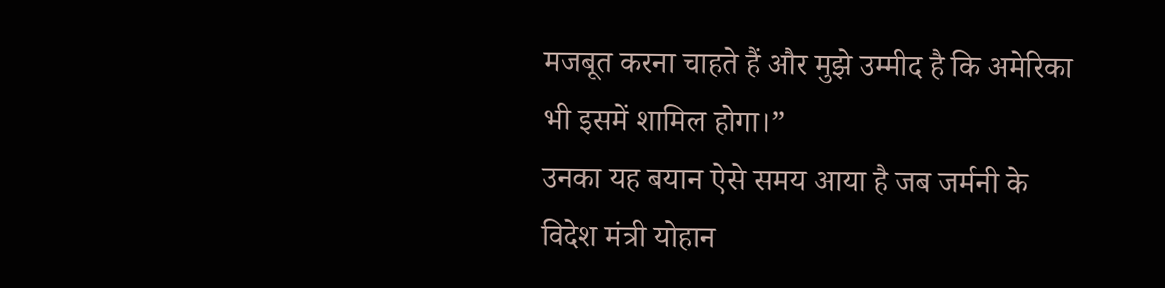मजबूत करना चाहते हैं और मुझे उम्मीद है कि अमेरिका भी इसमें शामिल होगा।”
उनका यह बयान ऐसे समय आया है जब जर्मनी के विदेश मंत्री योहान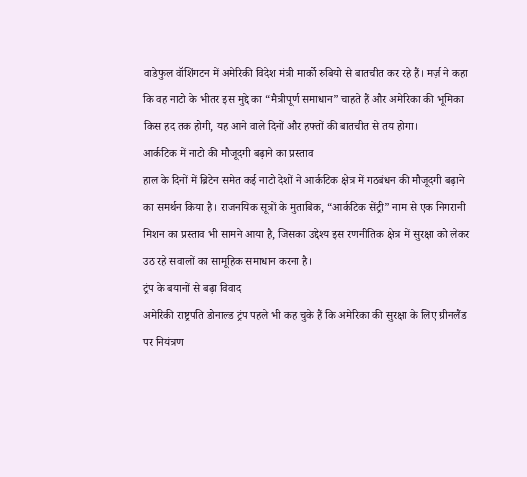वाडेफुल वॉशिंगटन में अमेरिकी विदेश मंत्री मार्को रुबियो से बातचीत कर रहे हैं। मर्ज़ ने कहा कि वह नाटो के भीतर इस मुद्दे का “मैत्रीपूर्ण समाधान” चाहते हैं और अमेरिका की भूमिका किस हद तक होगी, यह आने वाले दिनों और हफ्तों की बातचीत से तय होगा।
आर्कटिक में नाटो की मौजूदगी बढ़ाने का प्रस्ताव
हाल के दिनों में ब्रिटेन समेत कई नाटो देशों ने आर्कटिक क्षेत्र में गठबंधन की मौजूदगी बढ़ाने का समर्थन किया है। राजनयिक सूत्रों के मुताबिक, “आर्कटिक सेंट्री” नाम से एक निगरानी मिशन का प्रस्ताव भी सामने आया है, जिसका उद्देश्य इस रणनीतिक क्षेत्र में सुरक्षा को लेकर उठ रहे सवालों का सामूहिक समाधान करना है।
ट्रंप के बयानों से बढ़ा विवाद
अमेरिकी राष्ट्रपति डोनाल्ड ट्रंप पहले भी कह चुके हैं कि अमेरिका की सुरक्षा के लिए ग्रीनलैंड पर नियंत्रण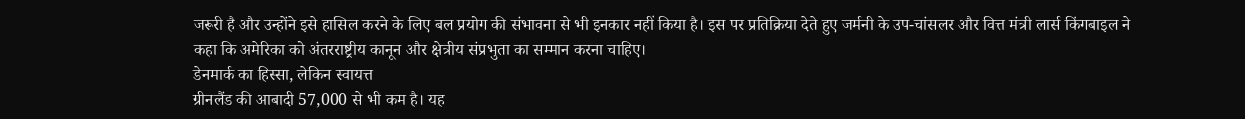जरूरी है और उन्होंने इसे हासिल करने के लिए बल प्रयोग की संभावना से भी इनकार नहीं किया है। इस पर प्रतिक्रिया देते हुए जर्मनी के उप-चांसलर और वित्त मंत्री लार्स किंगबाइल ने कहा कि अमेरिका को अंतरराष्ट्रीय कानून और क्षेत्रीय संप्रभुता का सम्मान करना चाहिए।
डेनमार्क का हिस्सा, लेकिन स्वायत्त
ग्रीनलैंड की आबादी 57,000 से भी कम है। यह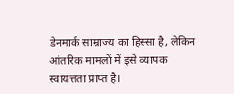डेनमार्क साम्राज्य का हिस्सा है, लेकिन आंतरिक मामलों में इसे व्यापक स्वायत्तता प्राप्त है।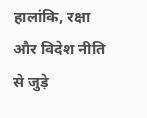हालांकि, रक्षा और विदेश नीति से जुड़े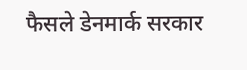फैसले डेनमार्क सरकार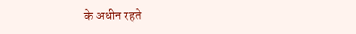के अधीन रहते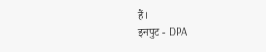हैं।
इनपुट - DPA